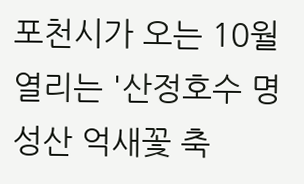포천시가 오는 10월 열리는 '산정호수 명성산 억새꽃 축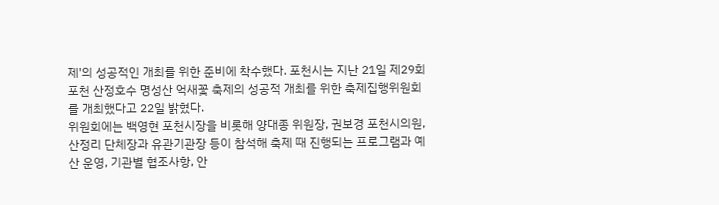제'의 성공적인 개최를 위한 준비에 착수했다. 포천시는 지난 21일 제29회 포천 산정호수 명성산 억새꽃 축제의 성공적 개최를 위한 축제집행위원회를 개최했다고 22일 밝혔다.
위원회에는 백영현 포천시장을 비롯해 양대종 위원장, 권보경 포천시의원, 산정리 단체장과 유관기관장 등이 참석해 축제 때 진행되는 프로그램과 예산 운영, 기관별 협조사항, 안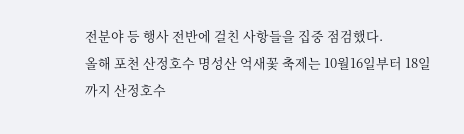전분야 등 행사 전반에 걸친 사항들을 집중 점검했다.
올해 포천 산정호수 명성산 억새꽃 축제는 10월16일부터 18일까지 산정호수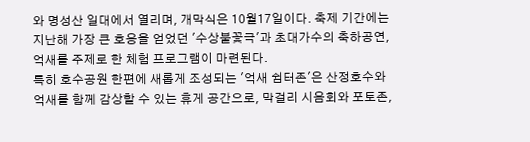와 명성산 일대에서 열리며, 개막식은 10월17일이다. 축제 기간에는 지난해 가장 큰 호응을 얻었던 '수상불꽃극'과 초대가수의 축하공연, 억새를 주제로 한 체험 프로그램이 마련된다.
특히 호수공원 한편에 새롭게 조성되는 '억새 쉼터존'은 산정호수와 억새를 함께 감상할 수 있는 휴게 공간으로, 막걸리 시음회와 포토존,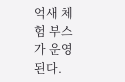억새 체험 부스가 운영된다.